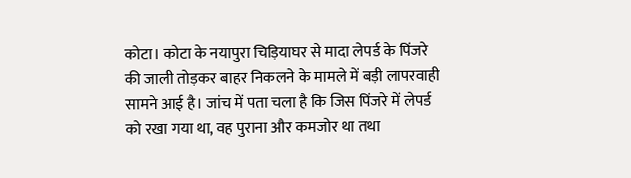कोटा। कोटा के नयापुरा चिड़ियाघर से मादा लेपर्ड के पिंजरे की जाली तोड़कर बाहर निकलने के मामले में बड़ी लापरवाही सामने आई है। जांच में पता चला है कि जिस पिंजरे में लेपर्ड को रखा गया था, वह पुराना और कमजोर था तथा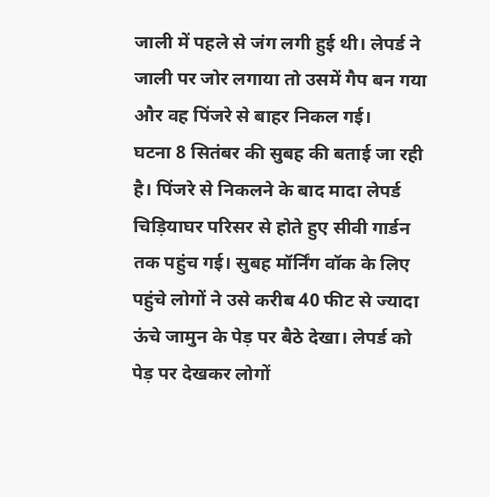जाली में पहले से जंग लगी हुई थी। लेपर्ड ने जाली पर जोर लगाया तो उसमें गैप बन गया और वह पिंजरे से बाहर निकल गई।
घटना 8 सितंबर की सुबह की बताई जा रही है। पिंजरे से निकलने के बाद मादा लेपर्ड चिड़ियाघर परिसर से होते हुए सीवी गार्डन तक पहुंच गई। सुबह मॉर्निंग वॉक के लिए पहुंचे लोगों ने उसे करीब 40 फीट से ज्यादा ऊंचे जामुन के पेड़ पर बैठे देखा। लेपर्ड को पेड़ पर देखकर लोगों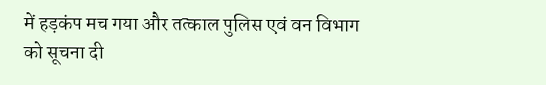में हड़कंप मच गया और तत्काल पुलिस एवं वन विभाग को सूचना दी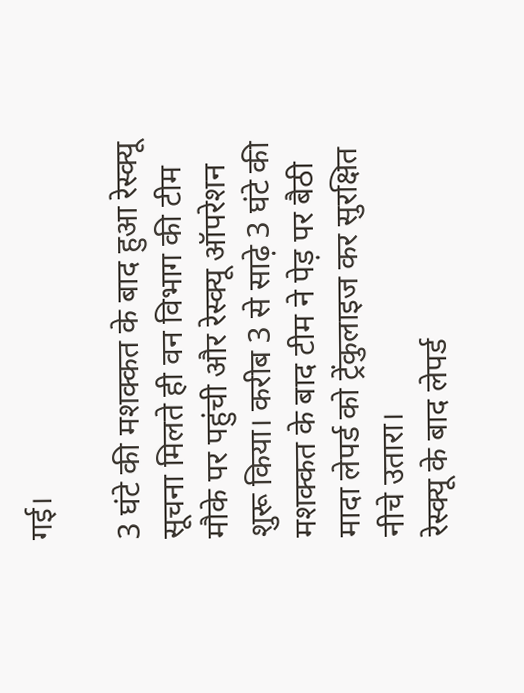गई।

3 घंटे की मशक्कत के बाद हुआ रेस्क्यू
सूचना मिलते ही वन विभाग की टीम मौके पर पहुंची और रेस्क्यू ऑपरेशन शुरू किया। करीब 3 से साढ़े 3 घंटे की मशक्कत के बाद टीम ने पेड़ पर बैठी मादा लेपर्ड को ट्रेंकुलाइज कर सुरक्षित नीचे उतारा।
रेस्क्यू के बाद लेपर्ड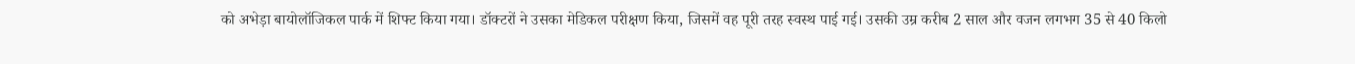को अभेड़ा बायोलॉजिकल पार्क में शिफ्ट किया गया। डॉक्टरों ने उसका मेडिकल परीक्षण किया, जिसमें वह पूरी तरह स्वस्थ पाई गई। उसकी उम्र करीब 2 साल और वजन लगभग 35 से 40 किलो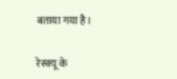बताया गया है।

रेस्क्यू के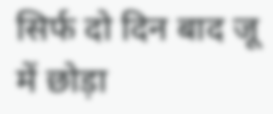सिर्फ दो दिन बाद जू में छोड़ा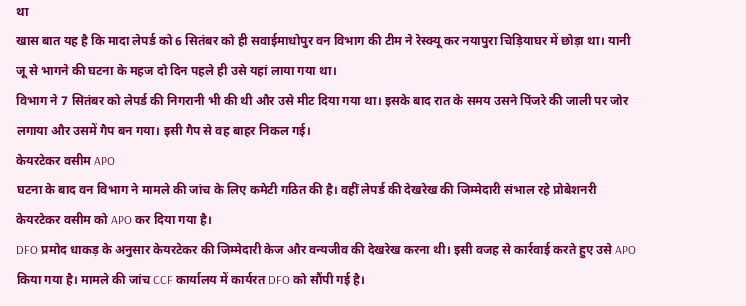था
खास बात यह है कि मादा लेपर्ड को 6 सितंबर को ही सवाईमाधोपुर वन विभाग की टीम ने रेस्क्यू कर नयापुरा चिड़ियाघर में छोड़ा था। यानी जू से भागने की घटना के महज दो दिन पहले ही उसे यहां लाया गया था।
विभाग ने 7 सितंबर को लेपर्ड की निगरानी भी की थी और उसे मीट दिया गया था। इसके बाद रात के समय उसने पिंजरे की जाली पर जोर लगाया और उसमें गैप बन गया। इसी गैप से वह बाहर निकल गई।
केयरटेकर वसीम APO
घटना के बाद वन विभाग ने मामले की जांच के लिए कमेटी गठित की है। वहीं लेपर्ड की देखरेख की जिम्मेदारी संभाल रहे प्रोबेशनरी केयरटेकर वसीम को APO कर दिया गया है।
DFO प्रमोद धाकड़ के अनुसार केयरटेकर की जिम्मेदारी केज और वन्यजीव की देखरेख करना थी। इसी वजह से कार्रवाई करते हुए उसे APO किया गया है। मामले की जांच CCF कार्यालय में कार्यरत DFO को सौंपी गई है।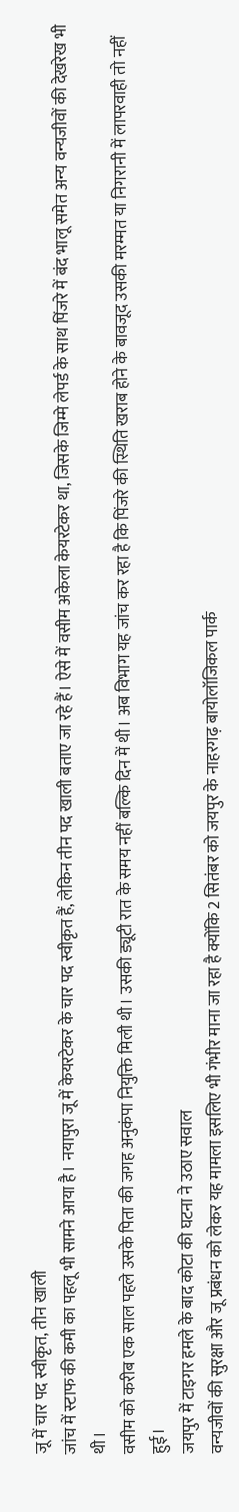जू में चार पद स्वीकृत, तीन खाली
जांच में स्टाफ की कमी का पहलू भी सामने आया है। नयापुरा जू में केयरटेकर के चार पद स्वीकृत हैं, लेकिन तीन पद खाली बताए जा रहे हैं। ऐसे में वसीम अकेला केयरटेकर था, जिसके जिम्मे लेपर्ड के साथ पिंजरे में बंद भालू समेत अन्य वन्यजीवों की देखरेख भी थी।
वसीम को करीब एक साल पहले उसके पिता की जगह अनुकंपा नियुक्ति मिली थी। उसकी ड्यूटी रात के समय नहीं बल्कि दिन में थी। अब विभाग यह जांच कर रहा है कि पिंजरे की स्थिति खराब होने के बावजूद उसकी मरम्मत या निगरानी में लापरवाही तो नहीं हुई।
जयपुर में टाइगर हमले के बाद कोटा की घटना ने उठाए सवाल
वन्यजीवों की सुरक्षा और जू प्रबंधन को लेकर यह मामला इसलिए भी गंभीर माना जा रहा है क्योंकि 2 सितंबर को जयपुर के नाहरगढ़ बायोलॉजिकल पार्क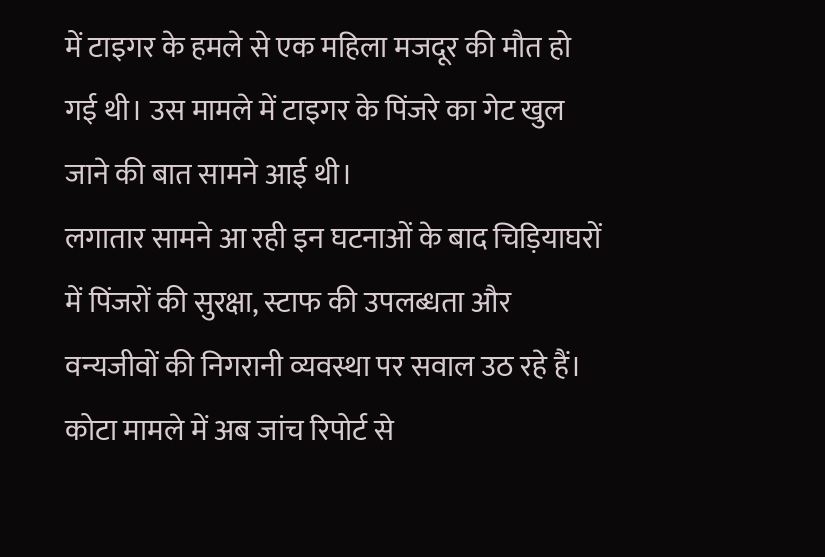में टाइगर के हमले से एक महिला मजदूर की मौत हो गई थी। उस मामले में टाइगर के पिंजरे का गेट खुल जाने की बात सामने आई थी।
लगातार सामने आ रही इन घटनाओं के बाद चिड़ियाघरों में पिंजरों की सुरक्षा, स्टाफ की उपलब्धता और वन्यजीवों की निगरानी व्यवस्था पर सवाल उठ रहे हैं। कोटा मामले में अब जांच रिपोर्ट से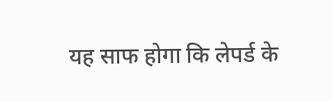यह साफ होगा कि लेपर्ड के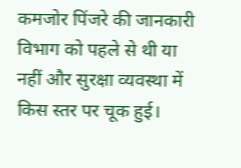कमजोर पिंजरे की जानकारी विभाग को पहले से थी या नहीं और सुरक्षा व्यवस्था में किस स्तर पर चूक हुई।